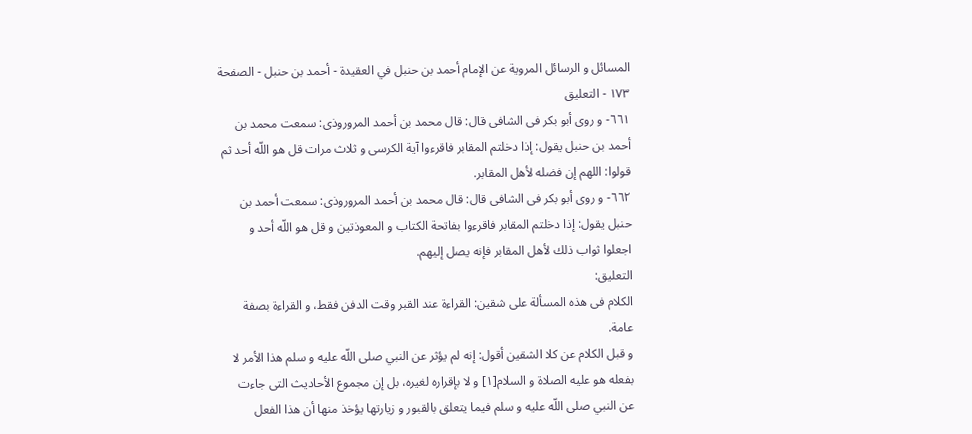المسائل و الرسائل المروية عن الإمام أحمد بن حنبل في العقيدة - أحمد بن حنبل - الصفحة ١٧٣ - التعليق
٦٦١- و روى أبو بكر فى الشافى قال: قال محمد بن أحمد المروروذى: سمعت محمد بن أحمد بن حنبل يقول: إذا دخلتم المقابر فاقرءوا آية الكرسى و ثلاث مرات قل هو اللّه أحد ثم قولوا: اللهم إن فضله لأهل المقابر.
٦٦٢- و روى أبو بكر فى الشافى قال: قال محمد بن أحمد المروروذى: سمعت أحمد بن حنبل يقول: إذا دخلتم المقابر فاقرءوا بفاتحة الكتاب و المعوذتين و قل هو اللّه أحد و اجعلوا ثواب ذلك لأهل المقابر فإنه يصل إليهم.
التعليق:
الكلام فى هذه المسألة على شقين: القراءة عند القبر وقت الدفن فقط، و القراءة بصفة عامة.
و قبل الكلام عن كلا الشقين أقول: إنه لم يؤثر عن النبي صلى اللّه عليه و سلم هذا الأمر لا بفعله هو عليه الصلاة و السلام[١] و لا بإقراره لغيره، بل إن مجموع الأحاديث التى جاءت عن النبي صلى اللّه عليه و سلم فيما يتعلق بالقبور و زيارتها يؤخذ منها أن هذا الفعل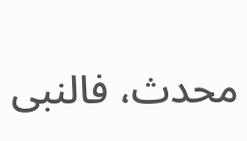محدث، فالنبى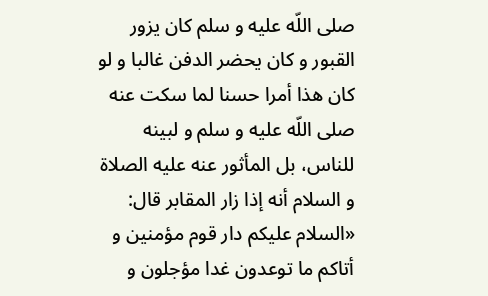صلى اللّه عليه و سلم كان يزور القبور و كان يحضر الدفن غالبا و لو كان هذا أمرا حسنا لما سكت عنه صلى اللّه عليه و سلم و لبينه للناس، بل المأثور عنه عليه الصلاة و السلام أنه إذا زار المقابر قال: «السلام عليكم دار قوم مؤمنين و أتاكم ما توعدون غدا مؤجلون و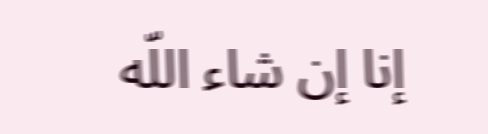إنا إن شاء اللّه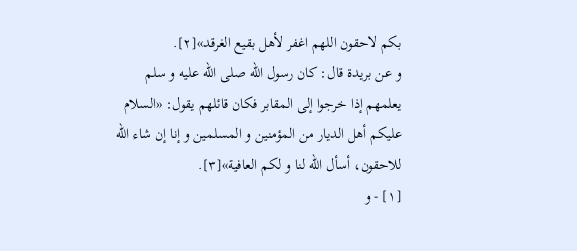بكم لاحقون اللهم اغفر لأهل بقيع الغرقد»[٢].
و عن بريدة قال: كان رسول اللّه صلى اللّه عليه و سلم يعلمهم إذا خرجوا إلى المقابر فكان قائلهم يقول: «السلام عليكم أهل الديار من المؤمنين و المسلمين و إنا إن شاء اللّه للاحقون، أسأل اللّه لنا و لكم العافية»[٣].
[١] - و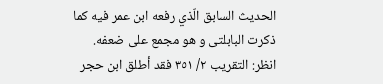الحديث السابق الّذي رفعه ابن عمر فيه كما ذكرت البابلتى و هو مجمع على ضعفه.
انظر: التقريب ٢/ ٣٥١ فقد أطلق ابن حجر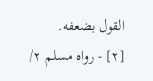القول بضعفه.
[٢] - رواه مسلم ٢/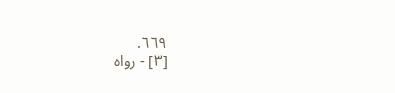٦٦٩.
[٣] - رواه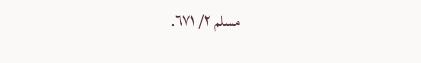مسلم ٢/ ٦٧١.